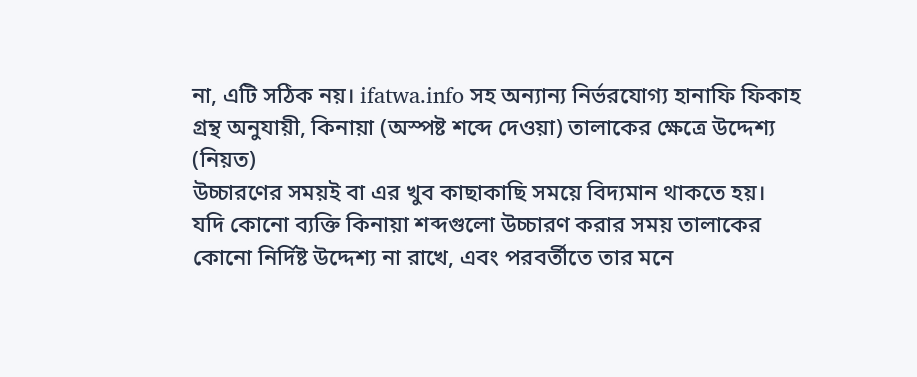না, এটি সঠিক নয়। ifatwa.info সহ অন্যান্য নির্ভরযোগ্য হানাফি ফিকাহ গ্রন্থ অনুযায়ী, কিনায়া (অস্পষ্ট শব্দে দেওয়া) তালাকের ক্ষেত্রে উদ্দেশ্য (নিয়ত)
উচ্চারণের সময়ই বা এর খুব কাছাকাছি সময়ে বিদ্যমান থাকতে হয়।
যদি কোনো ব্যক্তি কিনায়া শব্দগুলো উচ্চারণ করার সময় তালাকের কোনো নির্দিষ্ট উদ্দেশ্য না রাখে, এবং পরবর্তীতে তার মনে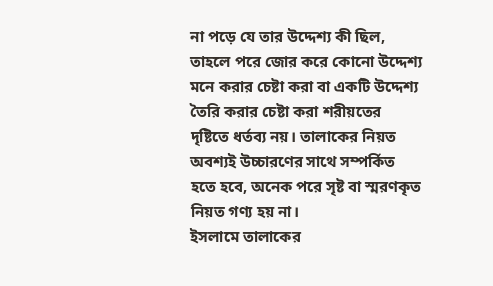না পড়ে যে তার উদ্দেশ্য কী ছিল, তাহলে পরে জোর করে কোনো উদ্দেশ্য মনে করার চেষ্টা করা বা একটি উদ্দেশ্য তৈরি করার চেষ্টা করা শরীয়তের দৃষ্টিতে ধর্তব্য নয়। তালাকের নিয়ত অবশ্যই উচ্চারণের সাথে সম্পর্কিত হতে হবে, অনেক পরে সৃষ্ট বা স্মরণকৃত নিয়ত গণ্য হয় না।
ইসলামে তালাকের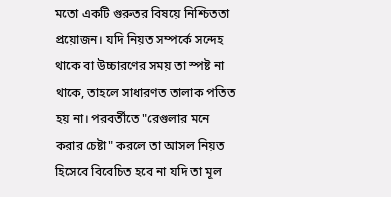মতো একটি গুরুতর বিষয়ে নিশ্চিততা প্রয়োজন। যদি নিয়ত সম্পর্কে সন্দেহ থাকে বা উচ্চারণের সময় তা স্পষ্ট না থাকে, তাহলে সাধারণত তালাক পতিত হয় না। পরবর্তীতে "রেগুলার মনে করার চেষ্টা" করলে তা আসল নিয়ত হিসেবে বিবেচিত হবে না যদি তা মূল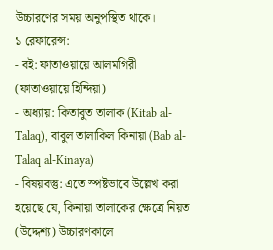উচ্চারণের সময় অনুপস্থিত থাকে।
১ রেফারেন্স:
- বই: ফাতাওয়ায়ে আলমগিরী (ফাতাওয়ায়ে হিন্দিয়া)
- অধ্যায়: কিতাবুত তালাক (Kitab al-Talaq), বাবুল তালাকিল কিনায়া (Bab al-Talaq al-Kinaya)
- বিষয়বস্তু: এতে স্পষ্টভাবে উল্লেখ করা হয়েছে যে, কিনায়া তালাকের ক্ষেত্রে নিয়ত (উদ্দেশ্য) উচ্চারণকালে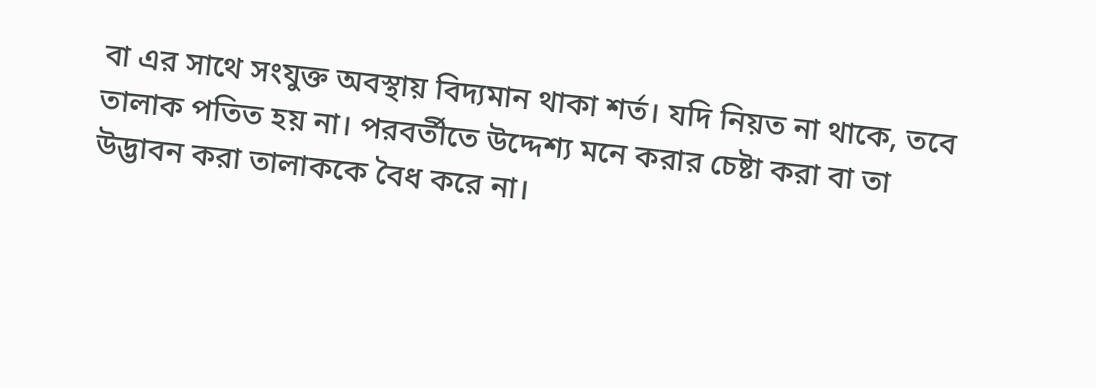বা এর সাথে সংযুক্ত অবস্থায় বিদ্যমান থাকা শর্ত। যদি নিয়ত না থাকে, তবে তালাক পতিত হয় না। পরবর্তীতে উদ্দেশ্য মনে করার চেষ্টা করা বা তা উদ্ভাবন করা তালাককে বৈধ করে না।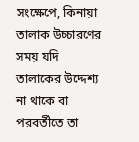সংক্ষেপে, কিনায়া তালাক উচ্চারণের সময় যদি তালাকের উদ্দেশ্য না থাকে বা পরবর্তীতে তা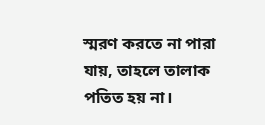স্মরণ করতে না পারা যায়, তাহলে তালাক পতিত হয় না।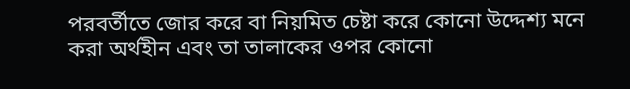পরবর্তীতে জোর করে বা নিয়মিত চেষ্টা করে কোনো উদ্দেশ্য মনে করা অর্থহীন এবং তা তালাকের ওপর কোনো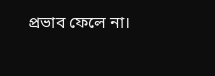প্রভাব ফেলে না।